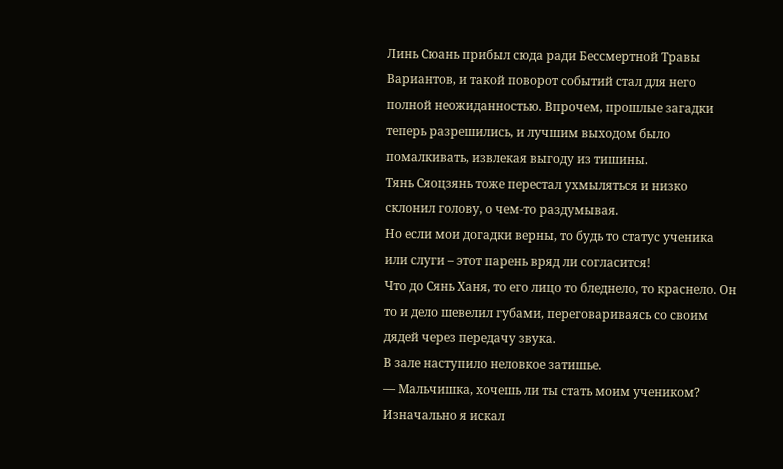Линь Сюань прибыл сюда ради Бессмертной Травы Вариантов, и такой поворот событий стал для него полной неожиданностью. Впрочем, прошлые загадки теперь разрешились, и лучшим выходом было помалкивать, извлекая выгоду из тишины.
Тянь Сяоцзянь тоже перестал ухмыляться и низко склонил голову, о чем-то раздумывая.
Но если мои догадки верны, то будь то статус ученика или слуги – этот парень вряд ли согласится!
Что до Сянь Ханя, то его лицо то бледнело, то краснело. Он то и дело шевелил губами, переговариваясь со своим дядей через передачу звука.
В зале наступило неловкое затишье.
— Мальчишка, хочешь ли ты стать моим учеником? Изначально я искал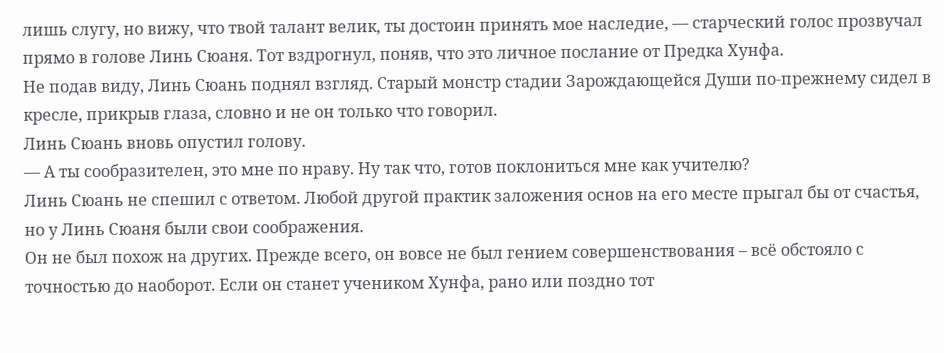лишь слугу, но вижу, что твой талант велик, ты достоин принять мое наследие, — старческий голос прозвучал прямо в голове Линь Сюаня. Тот вздрогнул, поняв, что это личное послание от Предка Хунфа.
Не подав виду, Линь Сюань поднял взгляд. Старый монстр стадии Зарождающейся Души по-прежнему сидел в кресле, прикрыв глаза, словно и не он только что говорил.
Линь Сюань вновь опустил голову.
— А ты сообразителен, это мне по нраву. Ну так что, готов поклониться мне как учителю?
Линь Сюань не спешил с ответом. Любой другой практик заложения основ на его месте прыгал бы от счастья, но у Линь Сюаня были свои соображения.
Он не был похож на других. Прежде всего, он вовсе не был гением совершенствования – всё обстояло с точностью до наоборот. Если он станет учеником Хунфа, рано или поздно тот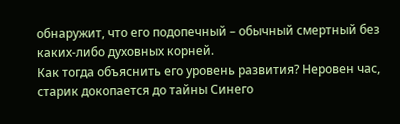обнаружит, что его подопечный – обычный смертный без каких-либо духовных корней.
Как тогда объяснить его уровень развития? Неровен час, старик докопается до тайны Синего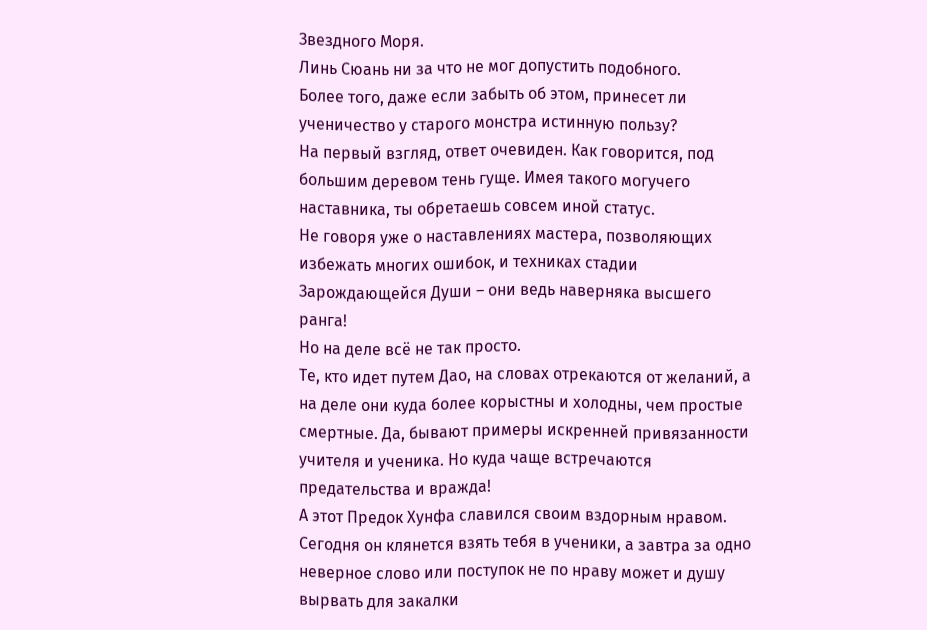Звездного Моря.
Линь Сюань ни за что не мог допустить подобного.
Более того, даже если забыть об этом, принесет ли ученичество у старого монстра истинную пользу?
На первый взгляд, ответ очевиден. Как говорится, под большим деревом тень гуще. Имея такого могучего наставника, ты обретаешь совсем иной статус.
Не говоря уже о наставлениях мастера, позволяющих избежать многих ошибок, и техниках стадии Зарождающейся Души – они ведь наверняка высшего ранга!
Но на деле всё не так просто.
Те, кто идет путем Дао, на словах отрекаются от желаний, а на деле они куда более корыстны и холодны, чем простые смертные. Да, бывают примеры искренней привязанности учителя и ученика. Но куда чаще встречаются предательства и вражда!
А этот Предок Хунфа славился своим вздорным нравом. Сегодня он клянется взять тебя в ученики, а завтра за одно неверное слово или поступок не по нраву может и душу вырвать для закалки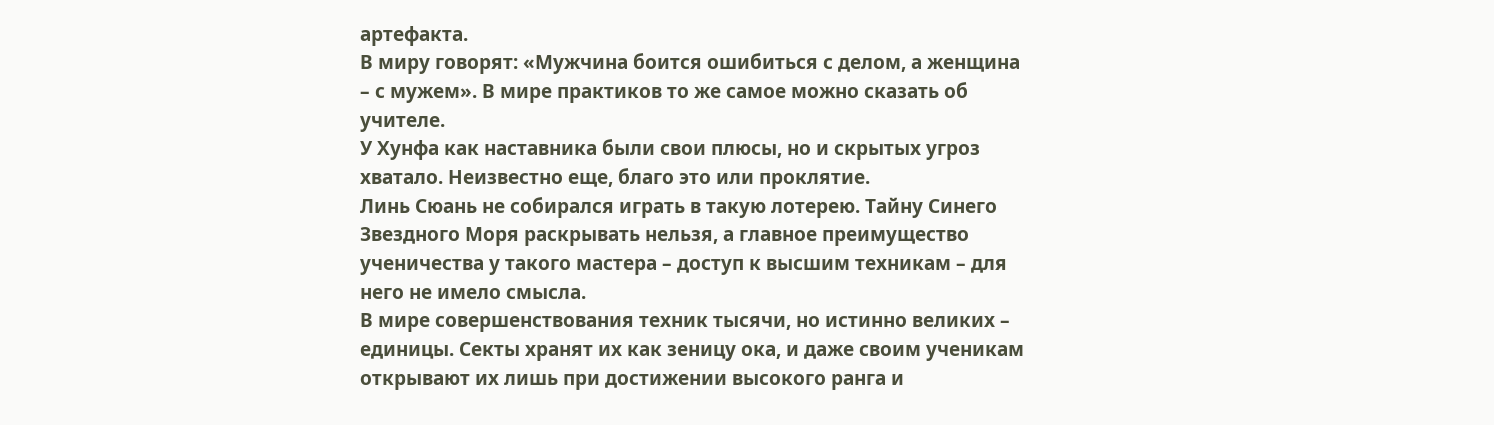артефакта.
В миру говорят: «Мужчина боится ошибиться с делом, а женщина – с мужем». В мире практиков то же самое можно сказать об учителе.
У Хунфа как наставника были свои плюсы, но и скрытых угроз хватало. Неизвестно еще, благо это или проклятие.
Линь Сюань не собирался играть в такую лотерею. Тайну Синего Звездного Моря раскрывать нельзя, а главное преимущество ученичества у такого мастера – доступ к высшим техникам – для него не имело смысла.
В мире совершенствования техник тысячи, но истинно великих – единицы. Секты хранят их как зеницу ока, и даже своим ученикам открывают их лишь при достижении высокого ранга и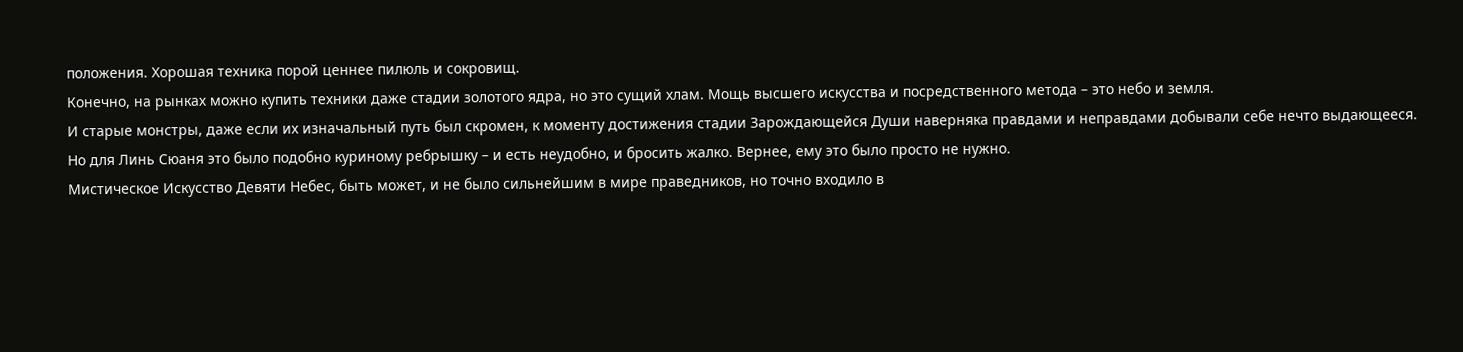положения. Хорошая техника порой ценнее пилюль и сокровищ.
Конечно, на рынках можно купить техники даже стадии золотого ядра, но это сущий хлам. Мощь высшего искусства и посредственного метода – это небо и земля.
И старые монстры, даже если их изначальный путь был скромен, к моменту достижения стадии Зарождающейся Души наверняка правдами и неправдами добывали себе нечто выдающееся.
Но для Линь Сюаня это было подобно куриному ребрышку – и есть неудобно, и бросить жалко. Вернее, ему это было просто не нужно.
Мистическое Искусство Девяти Небес, быть может, и не было сильнейшим в мире праведников, но точно входило в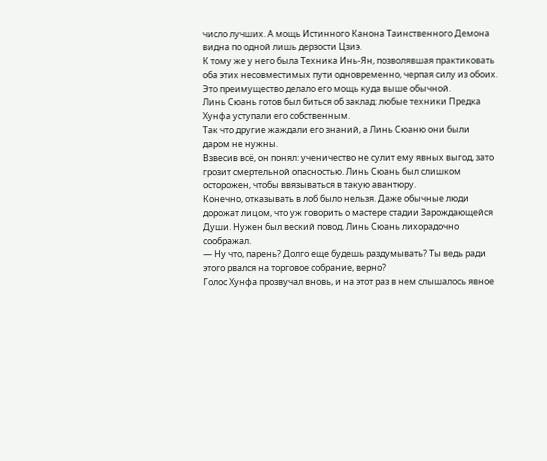число лучших. А мощь Истинного Канона Таинственного Демона видна по одной лишь дерзости Цзиэ.
К тому же у него была Техника Инь-Ян, позволявшая практиковать оба этих несовместимых пути одновременно, черпая силу из обоих. Это преимущество делало его мощь куда выше обычной.
Линь Сюань готов был биться об заклад: любые техники Предка Хунфа уступали его собственным.
Так что другие жаждали его знаний, а Линь Сюаню они были даром не нужны.
Взвесив всё, он понял: ученичество не сулит ему явных выгод, зато грозит смертельной опасностью. Линь Сюань был слишком осторожен, чтобы ввязываться в такую авантюру.
Конечно, отказывать в лоб было нельзя. Даже обычные люди дорожат лицом, что уж говорить о мастере стадии Зарождающейся Души. Нужен был веский повод. Линь Сюань лихорадочно соображал.
— Ну что, парень? Долго еще будешь раздумывать? Ты ведь ради этого рвался на торговое собрание, верно?
Голос Хунфа прозвучал вновь, и на этот раз в нем слышалось явное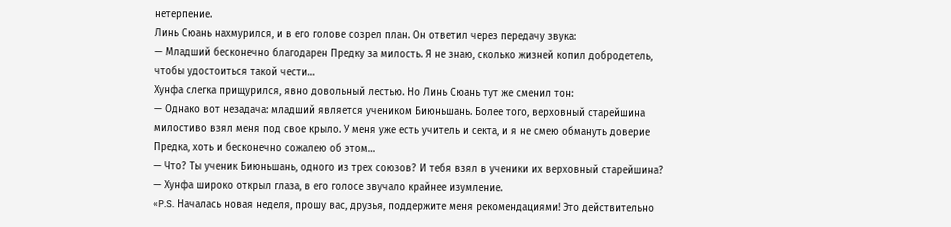нетерпение.
Линь Сюань нахмурился, и в его голове созрел план. Он ответил через передачу звука:
— Младший бесконечно благодарен Предку за милость. Я не знаю, сколько жизней копил добродетель, чтобы удостоиться такой чести…
Хунфа слегка прищурился, явно довольный лестью. Но Линь Сюань тут же сменил тон:
— Однако вот незадача: младший является учеником Биюньшань. Более того, верховный старейшина милостиво взял меня под свое крыло. У меня уже есть учитель и секта, и я не смею обмануть доверие Предка, хоть и бесконечно сожалею об этом…
— Что? Ты ученик Биюньшань, одного из трех союзов? И тебя взял в ученики их верховный старейшина? — Хунфа широко открыл глаза, в его голосе звучало крайнее изумление.
«P.S. Началась новая неделя, прошу вас, друзья, поддержите меня рекомендациями! Это действительно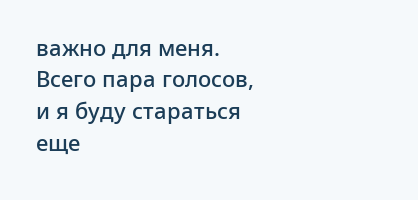важно для меня. Всего пара голосов, и я буду стараться еще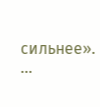сильнее».
…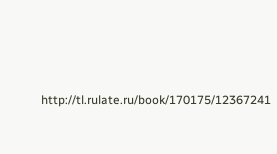http://tl.rulate.ru/book/170175/12367241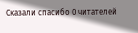Сказали спасибо 0 читателей